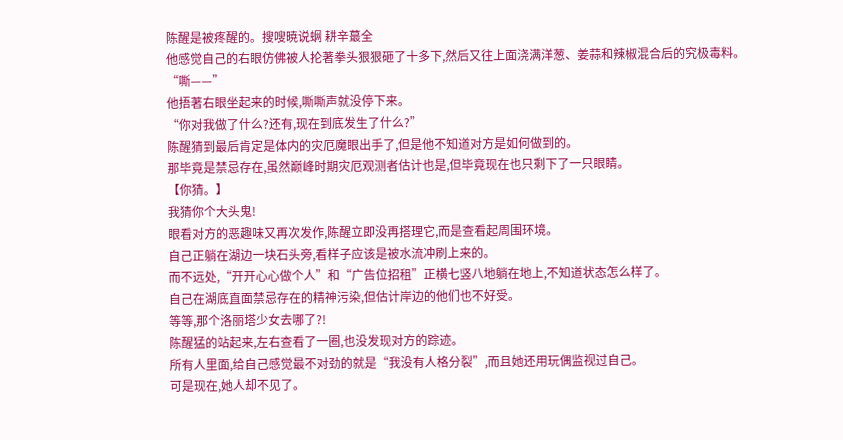陈醒是被疼醒的。搜嗖暁说蛧 耕辛蕞全
他感觉自己的右眼仿佛被人抡著拳头狠狠砸了十多下,然后又往上面浇满洋葱、姜蒜和辣椒混合后的究极毒料。
“嘶——”
他捂著右眼坐起来的时候,嘶嘶声就没停下来。
“你对我做了什么?还有,现在到底发生了什么?”
陈醒猜到最后肯定是体内的灾厄魔眼出手了,但是他不知道对方是如何做到的。
那毕竟是禁忌存在,虽然巅峰时期灾厄观测者估计也是,但毕竟现在也只剩下了一只眼睛。
【你猜。】
我猜你个大头鬼!
眼看对方的恶趣味又再次发作,陈醒立即没再搭理它,而是查看起周围环境。
自己正躺在湖边一块石头旁,看样子应该是被水流冲刷上来的。
而不远处,“开开心心做个人”和“广告位招租”正横七竖八地躺在地上,不知道状态怎么样了。
自己在湖底直面禁忌存在的精神污染,但估计岸边的他们也不好受。
等等,那个洛丽塔少女去哪了?!
陈醒猛的站起来,左右查看了一圈,也没发现对方的踪迹。
所有人里面,给自己感觉最不对劲的就是“我没有人格分裂”,而且她还用玩偶监视过自己。
可是现在,她人却不见了。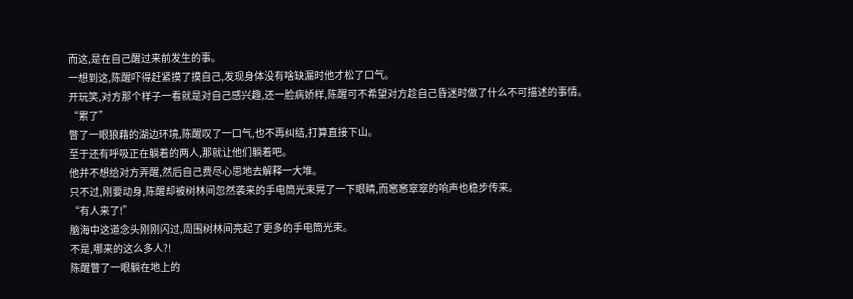而这,是在自己醒过来前发生的事。
一想到这,陈醒吓得赶紧摸了摸自己,发现身体没有啥缺漏时他才松了口气。
开玩笑,对方那个样子一看就是对自己感兴趣,还一脸病娇样,陈醒可不希望对方趁自己昏迷时做了什么不可描述的事情。
“累了”
瞥了一眼狼藉的湖边环境,陈醒叹了一口气,也不再纠结,打算直接下山。
至于还有呼吸正在躺着的两人,那就让他们躺着吧。
他并不想给对方弄醒,然后自己费尽心思地去解释一大堆。
只不过,刚要动身,陈醒却被树林间忽然袭来的手电筒光束晃了一下眼睛,而窸窸窣窣的响声也稳步传来。
“有人来了!”
脑海中这道念头刚刚闪过,周围树林间亮起了更多的手电筒光束。
不是,哪来的这么多人?!
陈醒瞥了一眼躺在地上的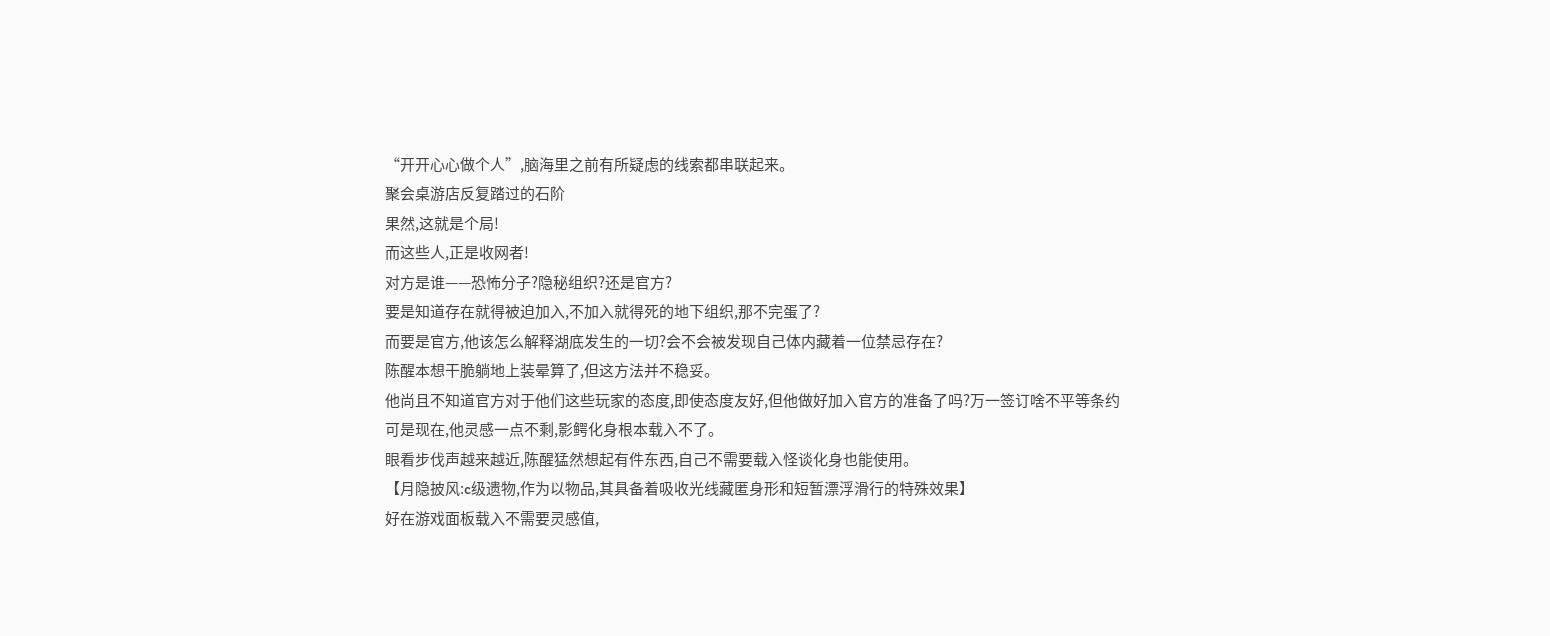“开开心心做个人”,脑海里之前有所疑虑的线索都串联起来。
聚会桌游店反复踏过的石阶
果然,这就是个局!
而这些人,正是收网者!
对方是谁——恐怖分子?隐秘组织?还是官方?
要是知道存在就得被迫加入,不加入就得死的地下组织,那不完蛋了?
而要是官方,他该怎么解释湖底发生的一切?会不会被发现自己体内藏着一位禁忌存在?
陈醒本想干脆躺地上装晕算了,但这方法并不稳妥。
他尚且不知道官方对于他们这些玩家的态度,即使态度友好,但他做好加入官方的准备了吗?万一签订啥不平等条约
可是现在,他灵感一点不剩,影鳄化身根本载入不了。
眼看步伐声越来越近,陈醒猛然想起有件东西,自己不需要载入怪谈化身也能使用。
【月隐披风:c级遗物,作为以物品,其具备着吸收光线藏匿身形和短暂漂浮滑行的特殊效果】
好在游戏面板载入不需要灵感值,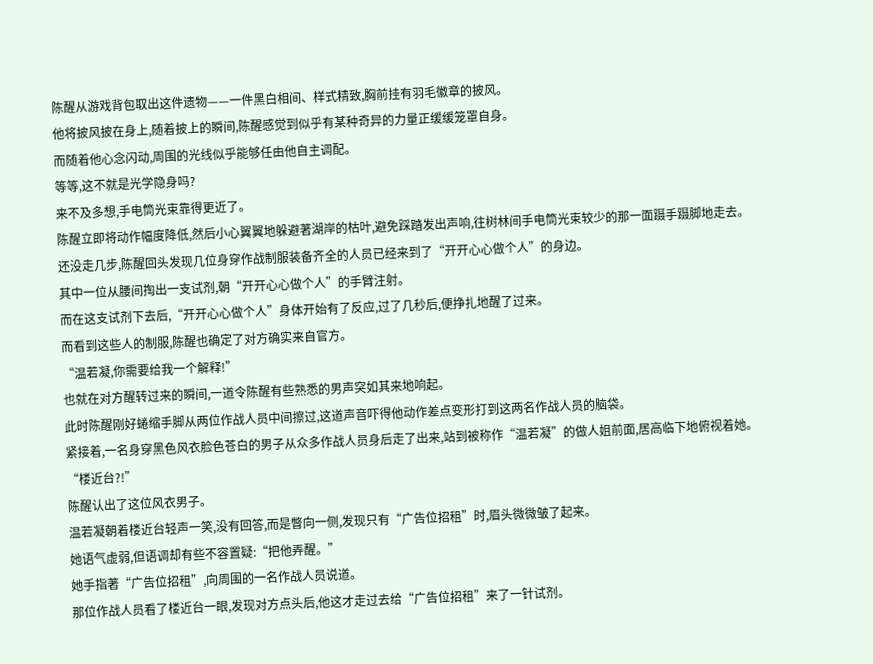陈醒从游戏背包取出这件遗物——一件黑白相间、样式精致,胸前挂有羽毛徽章的披风。
他将披风披在身上,随着披上的瞬间,陈醒感觉到似乎有某种奇异的力量正缓缓笼罩自身。
而随着他心念闪动,周围的光线似乎能够任由他自主调配。
等等,这不就是光学隐身吗?
来不及多想,手电筒光束靠得更近了。
陈醒立即将动作幅度降低,然后小心翼翼地躲避著湖岸的枯叶,避免踩踏发出声响,往树林间手电筒光束较少的那一面蹑手蹑脚地走去。
还没走几步,陈醒回头发现几位身穿作战制服装备齐全的人员已经来到了“开开心心做个人”的身边。
其中一位从腰间掏出一支试剂,朝“开开心心做个人”的手臂注射。
而在这支试剂下去后,“开开心心做个人”身体开始有了反应,过了几秒后,便挣扎地醒了过来。
而看到这些人的制服,陈醒也确定了对方确实来自官方。
“温若凝,你需要给我一个解释!”
也就在对方醒转过来的瞬间,一道令陈醒有些熟悉的男声突如其来地响起。
此时陈醒刚好蜷缩手脚从两位作战人员中间擦过,这道声音吓得他动作差点变形打到这两名作战人员的脑袋。
紧接着,一名身穿黑色风衣脸色苍白的男子从众多作战人员身后走了出来,站到被称作“温若凝”的做人姐前面,居高临下地俯视着她。
“楼近台?!”
陈醒认出了这位风衣男子。
温若凝朝着楼近台轻声一笑,没有回答,而是瞥向一侧,发现只有“广告位招租”时,眉头微微皱了起来。
她语气虚弱,但语调却有些不容置疑:“把他弄醒。”
她手指著“广告位招租”,向周围的一名作战人员说道。
那位作战人员看了楼近台一眼,发现对方点头后,他这才走过去给“广告位招租”来了一针试剂。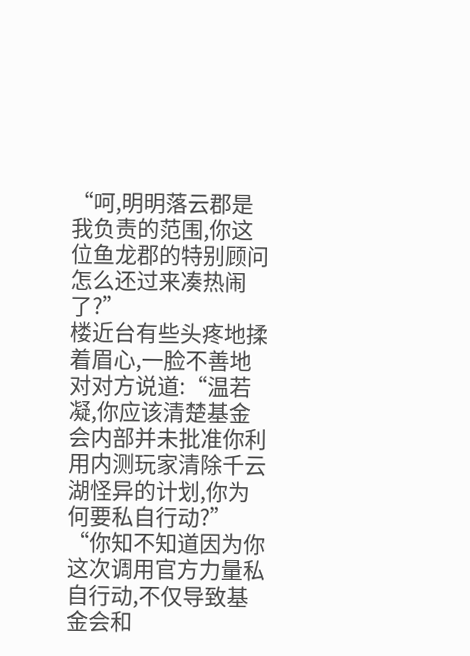“呵,明明落云郡是我负责的范围,你这位鱼龙郡的特别顾问怎么还过来凑热闹了?”
楼近台有些头疼地揉着眉心,一脸不善地对对方说道:“温若凝,你应该清楚基金会内部并未批准你利用内测玩家清除千云湖怪异的计划,你为何要私自行动?”
“你知不知道因为你这次调用官方力量私自行动,不仅导致基金会和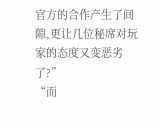官方的合作产生了间隙,更让几位秘席对玩家的态度又变恶劣了?”
“而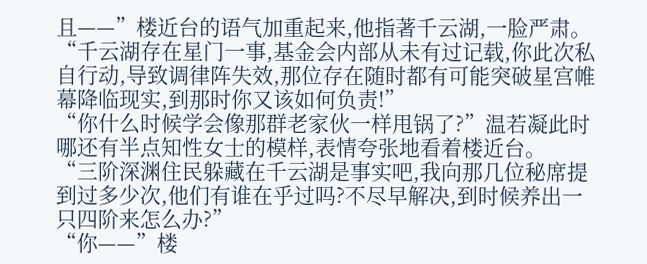且——”楼近台的语气加重起来,他指著千云湖,一脸严肃。
“千云湖存在星门一事,基金会内部从未有过记载,你此次私自行动,导致调律阵失效,那位存在随时都有可能突破星宫帷幕降临现实,到那时你又该如何负责!”
“你什么时候学会像那群老家伙一样甩锅了?”温若凝此时哪还有半点知性女士的模样,表情夸张地看着楼近台。
“三阶深渊住民躲藏在千云湖是事实吧,我向那几位秘席提到过多少次,他们有谁在乎过吗?不尽早解决,到时候养出一只四阶来怎么办?”
“你——”楼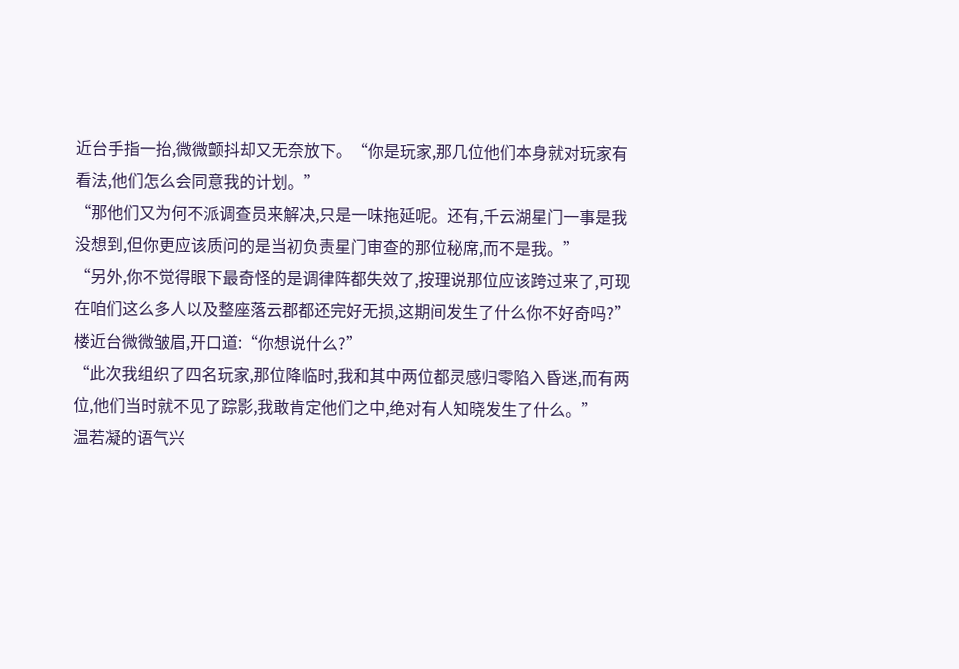近台手指一抬,微微颤抖却又无奈放下。“你是玩家,那几位他们本身就对玩家有看法,他们怎么会同意我的计划。”
“那他们又为何不派调查员来解决,只是一味拖延呢。还有,千云湖星门一事是我没想到,但你更应该质问的是当初负责星门审查的那位秘席,而不是我。”
“另外,你不觉得眼下最奇怪的是调律阵都失效了,按理说那位应该跨过来了,可现在咱们这么多人以及整座落云郡都还完好无损,这期间发生了什么你不好奇吗?”
楼近台微微皱眉,开口道:“你想说什么?”
“此次我组织了四名玩家,那位降临时,我和其中两位都灵感归零陷入昏迷,而有两位,他们当时就不见了踪影,我敢肯定他们之中,绝对有人知晓发生了什么。”
温若凝的语气兴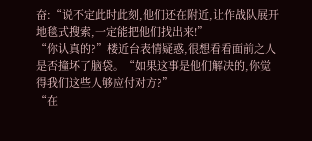奋:“说不定此时此刻,他们还在附近,让作战队展开地毯式搜索,一定能把他们找出来!”
“你认真的?”楼近台表情疑惑,很想看看面前之人是否撞坏了脑袋。“如果这事是他们解决的,你觉得我们这些人够应付对方?”
“在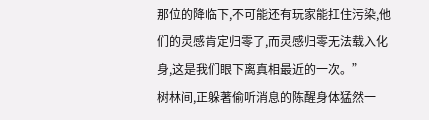那位的降临下,不可能还有玩家能扛住污染,他们的灵感肯定归零了,而灵感归零无法载入化身,这是我们眼下离真相最近的一次。”
树林间,正躲著偷听消息的陈醒身体猛然一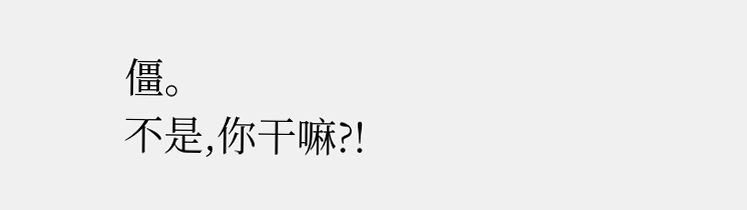僵。
不是,你干嘛?!